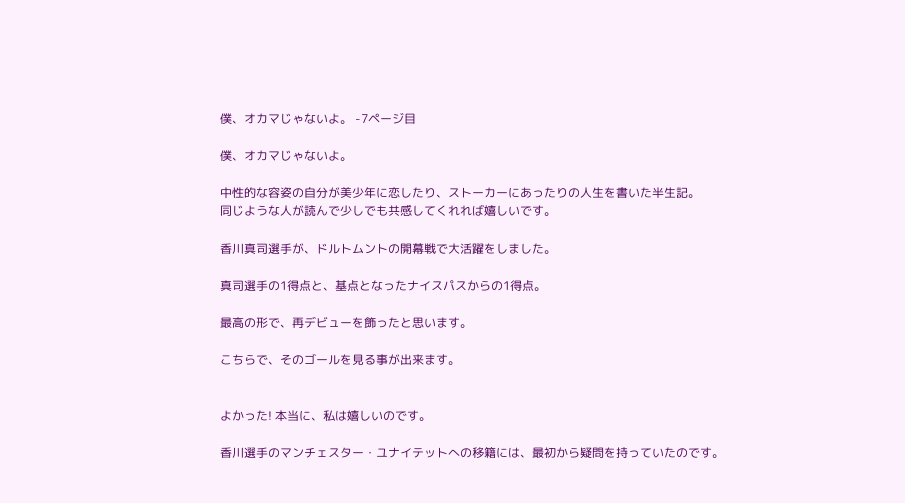僕、オカマじゃないよ。 -7ページ目

僕、オカマじゃないよ。

中性的な容姿の自分が美少年に恋したり、ストーカーにあったりの人生を書いた半生記。
同じような人が読んで少しでも共感してくれれば嬉しいです。

香川真司選手が、ドルトムントの開幕戦で大活躍をしました。

真司選手の1得点と、基点となったナイスパスからの1得点。

最高の形で、再デビューを飾ったと思います。

こちらで、そのゴールを見る事が出来ます。


よかった! 本当に、私は嬉しいのです。

香川選手のマンチェスター・ユナイテットへの移籍には、最初から疑問を持っていたのです。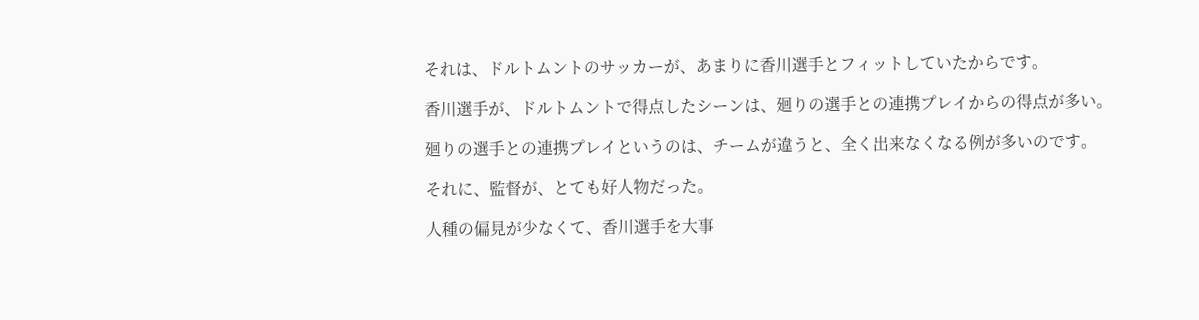それは、ドルトムントのサッカーが、あまりに香川選手とフィットしていたからです。

香川選手が、ドルトムントで得点したシーンは、廻りの選手との連携プレイからの得点が多い。

廻りの選手との連携プレイというのは、チームが違うと、全く出来なくなる例が多いのです。

それに、監督が、とても好人物だった。

人種の偏見が少なくて、香川選手を大事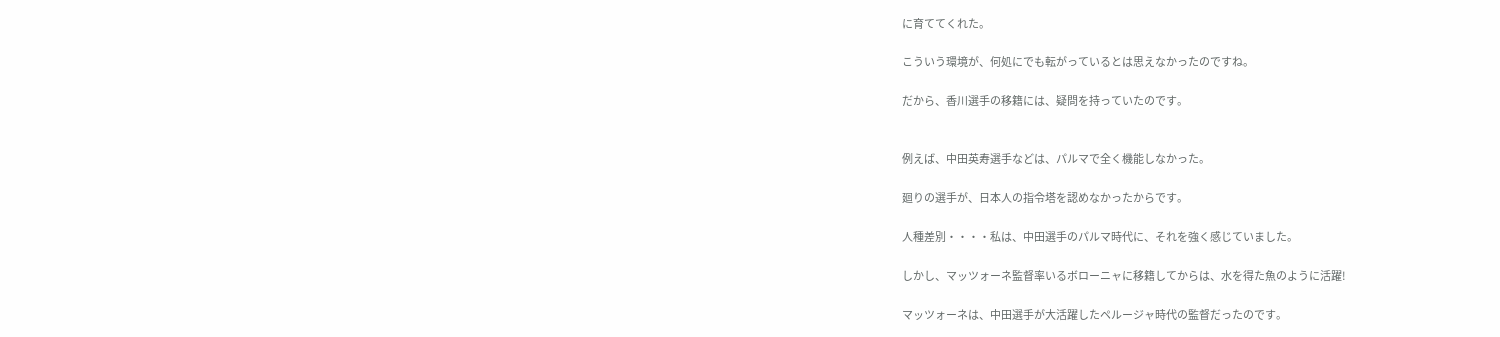に育ててくれた。

こういう環境が、何処にでも転がっているとは思えなかったのですね。

だから、香川選手の移籍には、疑問を持っていたのです。


例えば、中田英寿選手などは、パルマで全く機能しなかった。

廻りの選手が、日本人の指令塔を認めなかったからです。

人種差別・・・・私は、中田選手のパルマ時代に、それを強く感じていました。

しかし、マッツォーネ監督率いるボローニャに移籍してからは、水を得た魚のように活躍!

マッツォーネは、中田選手が大活躍したペルージャ時代の監督だったのです。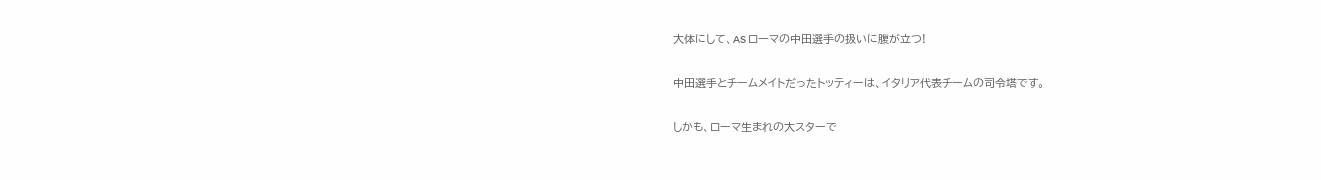大体にして、AS ローマの中田選手の扱いに腹が立つ!

中田選手とチームメイトだったトッティーは、イタリア代表チームの司令塔です。

しかも、ローマ生まれの大スターで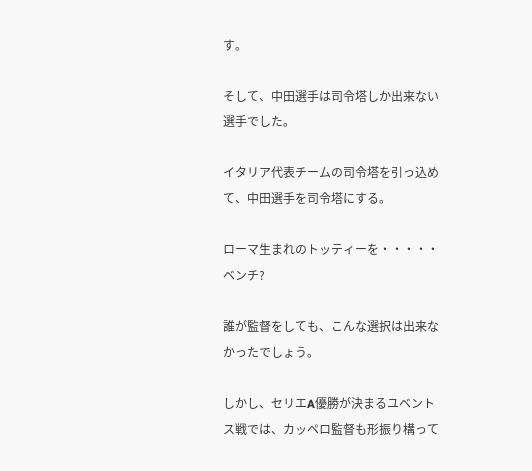す。

そして、中田選手は司令塔しか出来ない選手でした。

イタリア代表チームの司令塔を引っ込めて、中田選手を司令塔にする。

ローマ生まれのトッティーを・・・・・ベンチ?

誰が監督をしても、こんな選択は出来なかったでしょう。

しかし、セリエA優勝が決まるユベントス戦では、カッペロ監督も形振り構って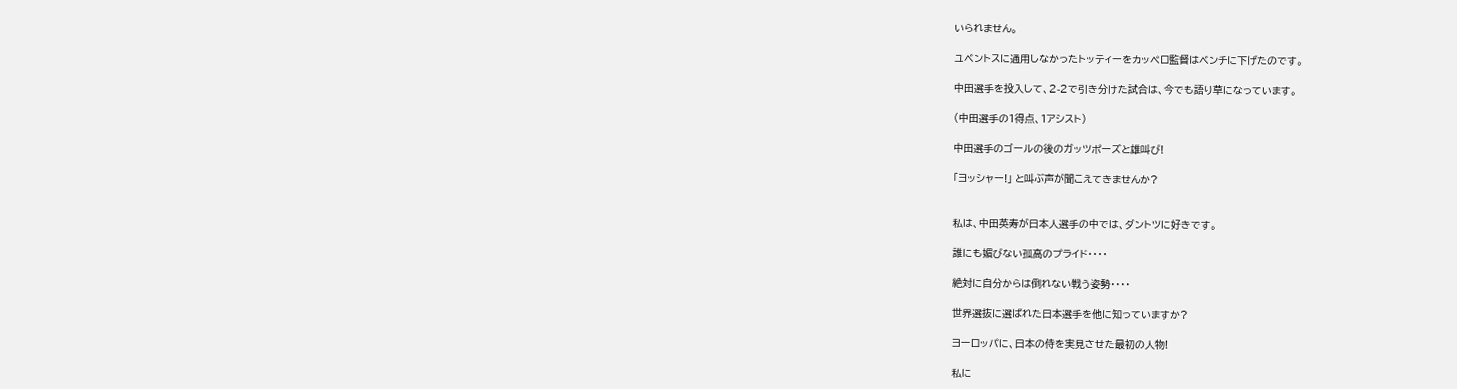いられません。

ユベントスに通用しなかったトッティーをカッペロ監督はベンチに下げたのです。

中田選手を投入して、2-2で引き分けた試合は、今でも語り草になっています。

(中田選手の1得点、1アシスト)

中田選手のゴールの後のガッツポーズと雄叫び!

「ヨッシャー!」 と叫ぶ声が聞こえてきませんか?


私は、中田英寿が日本人選手の中では、ダントツに好きです。

誰にも媚びない孤高のプライド・・・・

絶対に自分からは倒れない戦う姿勢・・・・

世界選抜に選ばれた日本選手を他に知っていますか?

ヨーロッパに、日本の侍を実見させた最初の人物!

私に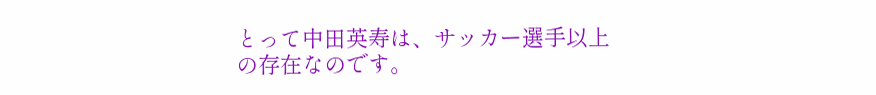とって中田英寿は、サッカー選手以上の存在なのです。